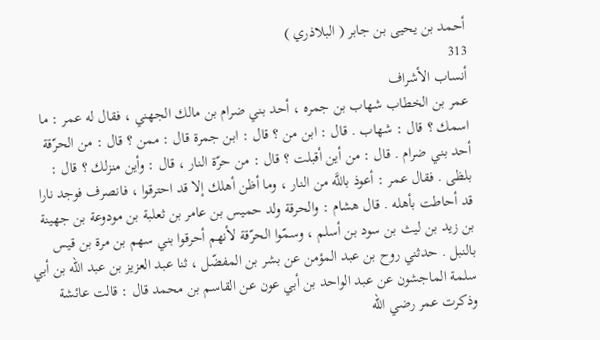أحمد بن يحيى بن جابر ( البلاذري )
313
أنساب الأشراف
عمر بن الخطاب شهاب بن جمره ، أحد بني ضرام بن مالك الجهني ، فقال له عمر : ما اسمك ؟ قال : شهاب . قال : ابن من ؟ قال : ابن جمرة قال : ممن ؟ قال : من الحرّقة أحد بني ضرام . قال : من أين أقبلت ؟ قال : من حرّة النار ، قال : وأين منزلك ؟ قال : بلظى . فقال عمر : أعوذ باللَّه من النار ، وما أظن أهلك إلا قد احترقوا ، فانصرف فوجد نارا قد أحاطت بأهله . قال هشام : والحرقة ولد حميس بن عامر بن ثعلبة بن مودوعة بن جهينة بن زيد بن ليث بن سود بن أسلم ، وسمّوا الحرّقة لأنهم أحرقوا بني سهم بن مرة بن قيس بالنبل . حدثني روح بن عبد المؤمن عن بشر بن المفضّل ، ثنا عبد العزيز بن عبد الله بن أبي سلمة الماجشون عن عبد الواحد بن أبي عون عن القاسم بن محمد قال : قالت عائشة وذكرت عمر رضي الله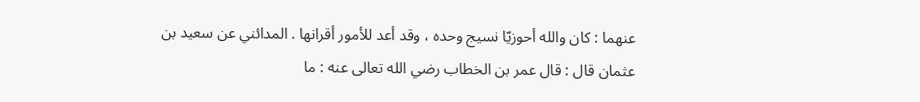عنهما : كان والله أحوزيّا نسيج وحده ، وقد أعد للأمور أقرانها . المدائني عن سعيد بن عثمان قال : قال عمر بن الخطاب رضي الله تعالى عنه : ما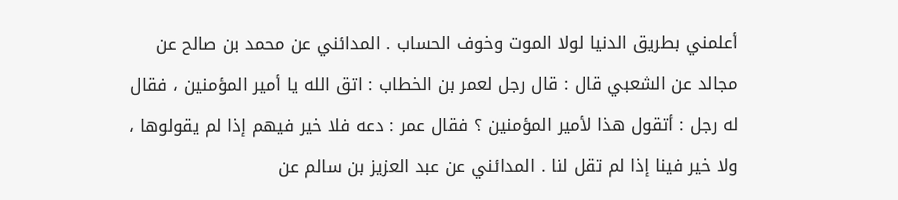أعلمني بطريق الدنيا لولا الموت وخوف الحساب . المدائني عن محمد بن صالح عن مجالد عن الشعبي قال : قال رجل لعمر بن الخطاب : اتق الله يا أمير المؤمنين ، فقال له رجل : أتقول هذا لأمير المؤمنين ؟ فقال عمر : دعه فلا خير فيهم إذا لم يقولوها ، ولا خير فينا إذا لم تقل لنا . المدائني عن عبد العزيز بن سالم عن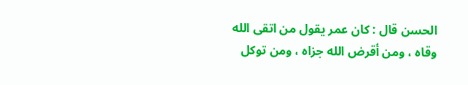الحسن قال : كان عمر يقول من اتقى الله وقاه ، ومن أقرض الله جزاه ، ومن توكل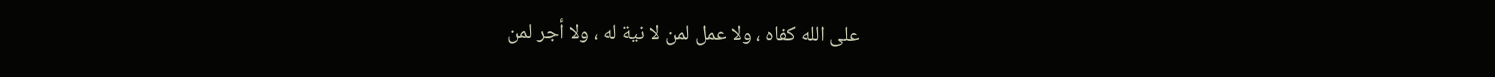على الله كفاه ، ولا عمل لمن لا نية له ، ولا أجر لمن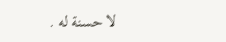لا حسنة له .